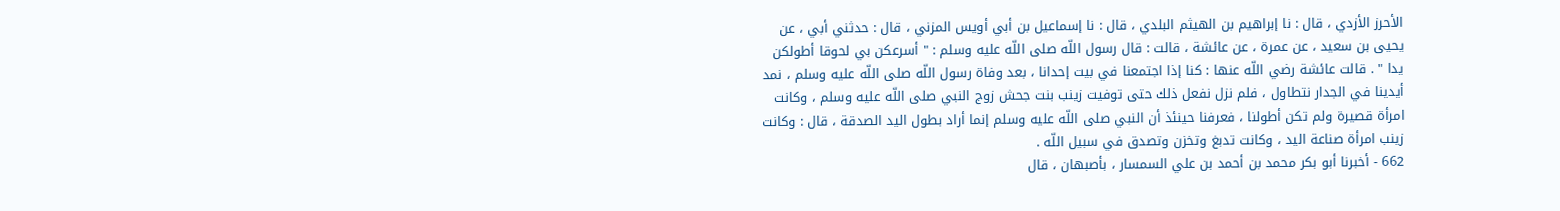الأحرز الأزدي ، قال : نا إبراهيم بن الهيثم البلدي ، قال : نا إسماعيل بن أبي أويس المزني ، قال : حدثني أبي ، عن يحيى بن سعيد ، عن عمرة ، عن عائشة ، قالت : قال رسول اللّه صلى اللّه عليه وسلم : " أسرعكن بي لحوقا أطولكن يدا " . قالت عائشة رضي اللّه عنها : كنا إذا اجتمعنا في بيت إحدانا ، بعد وفاة رسول اللّه صلى اللّه عليه وسلم ، نمد أيدينا في الجدار نتطاول ، فلم نزل نفعل ذلك حتى توفيت زينب بنت جحش زوج النبي صلى اللّه عليه وسلم ، وكانت امرأة قصيرة ولم تكن أطولنا ، فعرفنا حينئذ أن النبي صلى اللّه عليه وسلم إنما أراد بطول اليد الصدقة ، قال : وكانت زينب امرأة صناعة اليد ، وكانت تدبغ وتخزن وتصدق في سبيل اللّه .
662 - أخبرنا أبو بكر محمد بن أحمد بن علي السمسار ، بأصبهان ، قال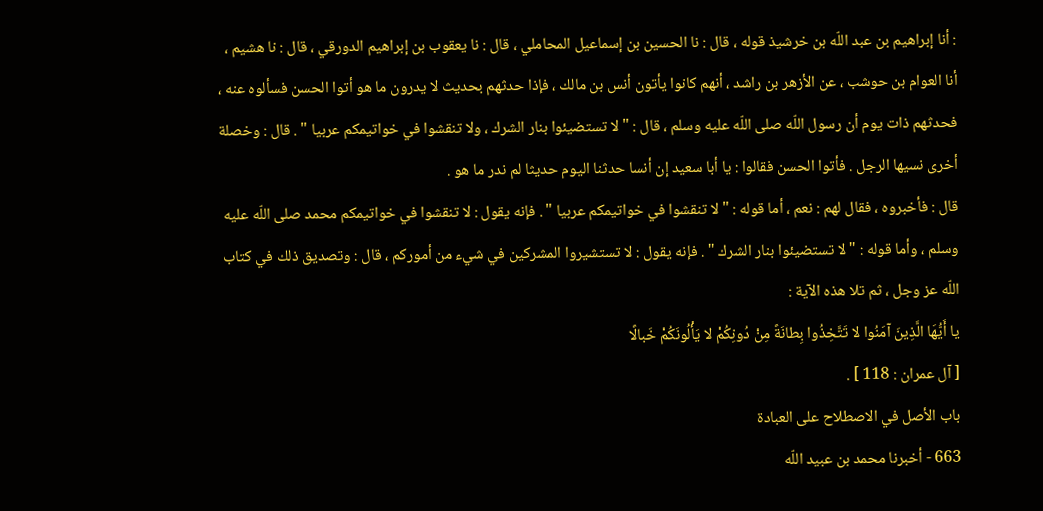: أنا إبراهيم بن عبد اللّه بن خرشيذ قوله ، قال : نا الحسين بن إسماعيل المحاملي ، قال : نا يعقوب بن إبراهيم الدورقي ، قال : نا هشيم ، أنا العوام بن حوشب ، عن الأزهر بن راشد ، أنهم كانوا يأتون أنس بن مالك ، فإذا حدثهم بحديث لا يدرون ما هو أتوا الحسن فسألوه عنه ، فحدثهم ذات يوم أن رسول اللّه صلى اللّه عليه وسلم ، قال : " لا تستضيئوا بنار الشرك ، ولا تنقشوا في خواتيمكم عربيا " . قال : وخصلة أخرى نسيها الرجل . فأتوا الحسن فقالوا : يا أبا سعيد إن أنسا حدثنا اليوم حديثا لم ندر ما هو .
قال : فأخبروه ، فقال لهم : نعم ، أما قوله : " لا تنقشوا في خواتيمكم عربيا " . فإنه يقول : لا تنقشوا في خواتيمكم محمد صلى اللّه عليه وسلم ، وأما قوله : " لا تستضيئوا بنار الشرك " . فإنه يقول : لا تستشيروا المشركين في شيء من أموركم ، قال : وتصديق ذلك في كتاب اللّه عز وجل ، ثم تلا هذه الآية :
يا أَيُّهَا الَّذِينَ آمَنُوا لا تَتَّخِذُوا بِطانَةً مِنْ دُونِكُمْ لا يَأْلُونَكُمْ خَبالًا
[ آل عمران : 118 ] .
باب الأصل في الاصطلاح على العبادة
663 - أخبرنا محمد بن عبيد اللّه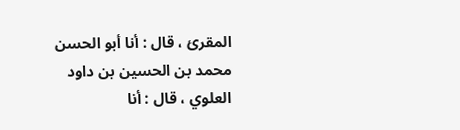المقرئ ، قال : أنا أبو الحسن محمد بن الحسين بن داود العلوي ، قال : أنا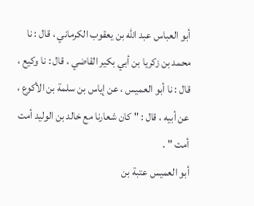أبو العباس عبد اللّه بن يعقوب الكرماني ، قال : نا محمد بن زكريا بن أبي بكير القاضي ، قال : نا وكيع ، قال : نا أبو العميس ، عن إياس بن سلمة بن الأكوع ، عن أبيه ، قال : " كان شعارنا مع خالد بن الوليد أمت أمت " .
أبو العميس عتبة بن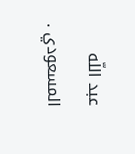عبد اللّه المسعودي .